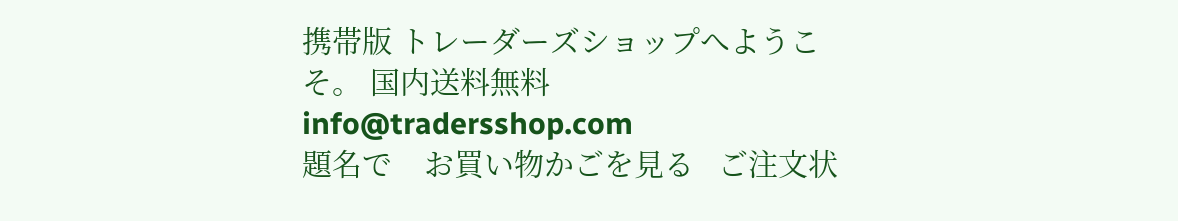携帯版 トレーダーズショップへようこそ。 国内送料無料 info@tradersshop.com
題名で    お買い物かごを見る   ご注文状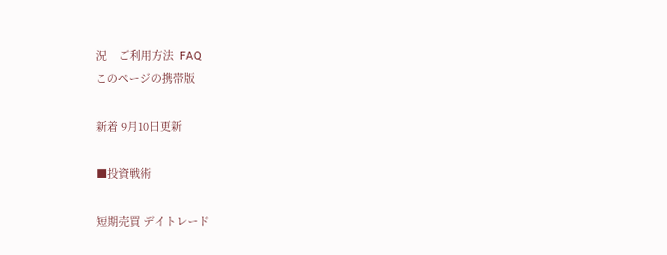況    ご利用方法  FAQ
このページの携帯版

新着 9月10日更新

■投資戦術

短期売買 デイトレード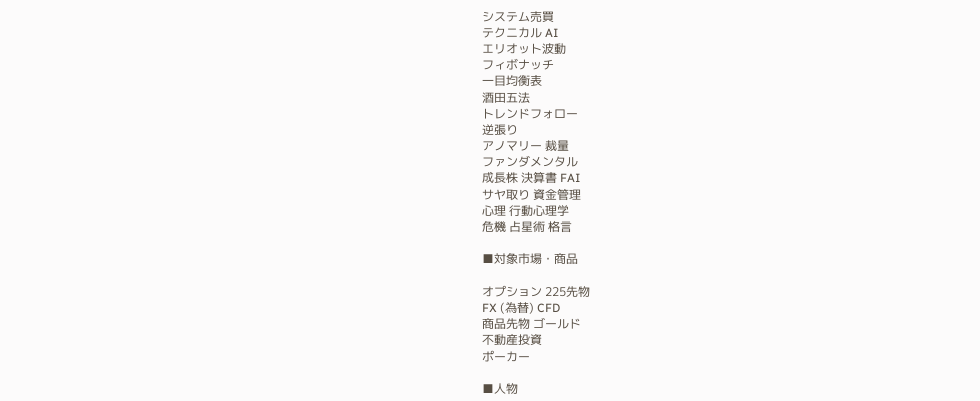システム売買
テクニカル AI
エリオット波動
フィボナッチ
一目均衡表
酒田五法
トレンドフォロー
逆張り
アノマリー 裁量
ファンダメンタル
成長株 決算書 FAI
サヤ取り 資金管理
心理 行動心理学
危機 占星術 格言

■対象市場・商品

オプション 225先物
FX (為替) CFD
商品先物 ゴールド
不動産投資
ポーカー

■人物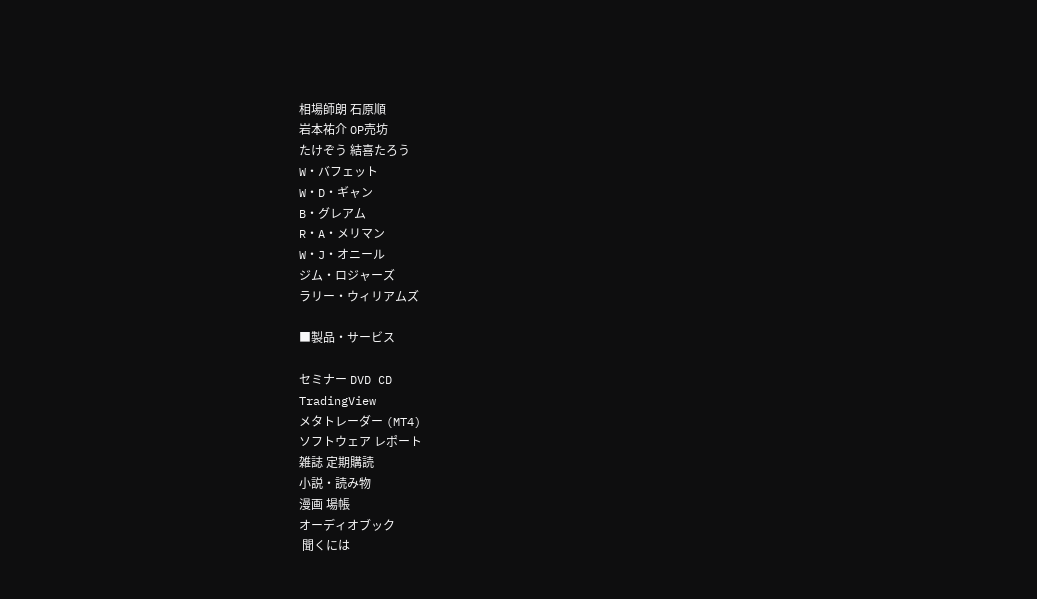相場師朗 石原順
岩本祐介 OP売坊
たけぞう 結喜たろう
W・バフェット
W・D・ギャン
B・グレアム
R・A・メリマン
W・J・オニール
ジム・ロジャーズ
ラリー・ウィリアムズ

■製品・サービス

セミナー DVD CD
TradingView
メタトレーダー (MT4)
ソフトウェア レポート
雑誌 定期購読
小説・読み物
漫画 場帳
オーディオブック
 聞くには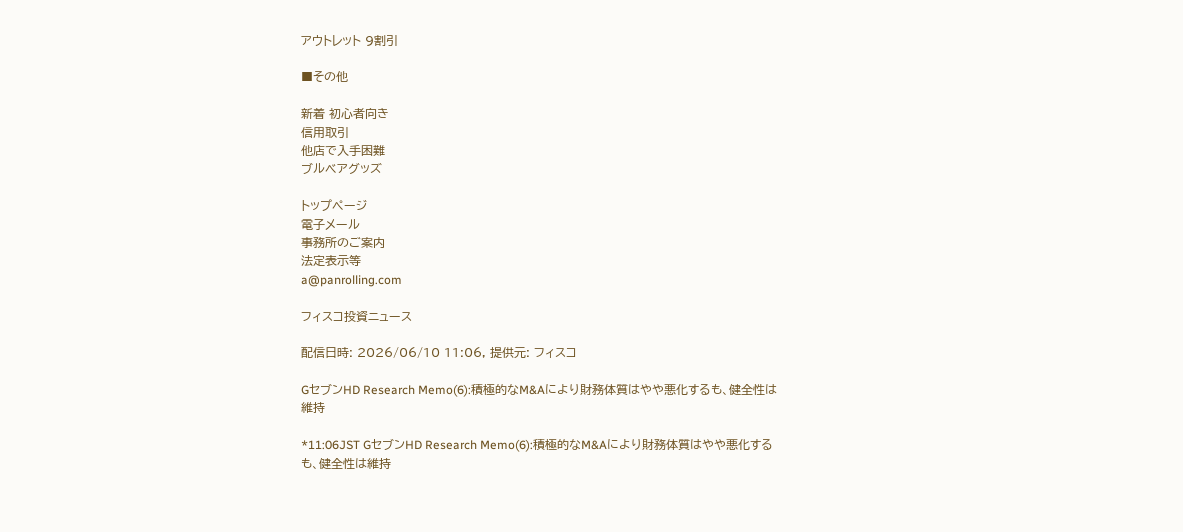アウトレット 9割引

■その他

新着 初心者向き
信用取引
他店で入手困難
ブルベアグッズ

トップページ
電子メール
事務所のご案内
法定表示等
a@panrolling.com

フィスコ投資ニュース

配信日時: 2026/06/10 11:06, 提供元: フィスコ

GセブンHD Research Memo(6):積極的なM&Aにより財務体質はやや悪化するも、健全性は維持

*11:06JST GセブンHD Research Memo(6):積極的なM&Aにより財務体質はやや悪化するも、健全性は維持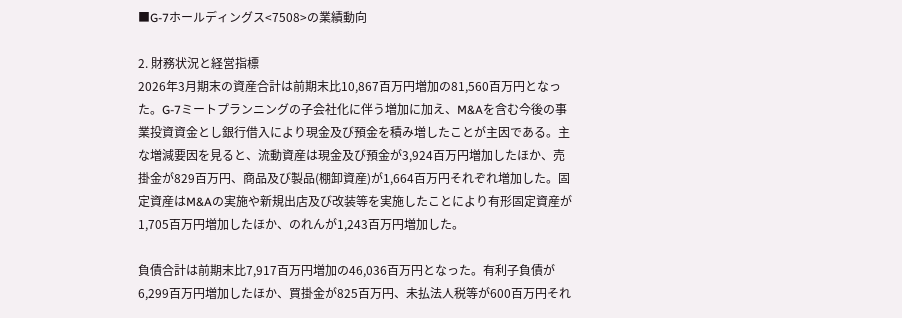■G-7ホールディングス<7508>の業績動向

2. 財務状況と経営指標
2026年3月期末の資産合計は前期末比10,867百万円増加の81,560百万円となった。G-7ミートプランニングの子会社化に伴う増加に加え、M&Aを含む今後の事業投資資金とし銀行借入により現金及び預金を積み増したことが主因である。主な増減要因を見ると、流動資産は現金及び預金が3,924百万円増加したほか、売掛金が829百万円、商品及び製品(棚卸資産)が1,664百万円それぞれ増加した。固定資産はM&Aの実施や新規出店及び改装等を実施したことにより有形固定資産が1,705百万円増加したほか、のれんが1,243百万円増加した。

負債合計は前期末比7,917百万円増加の46,036百万円となった。有利子負債が6,299百万円増加したほか、買掛金が825百万円、未払法人税等が600百万円それ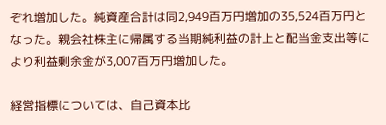ぞれ増加した。純資産合計は同2,949百万円増加の35,524百万円となった。親会社株主に帰属する当期純利益の計上と配当金支出等により利益剰余金が3,007百万円増加した。

経営指標については、自己資本比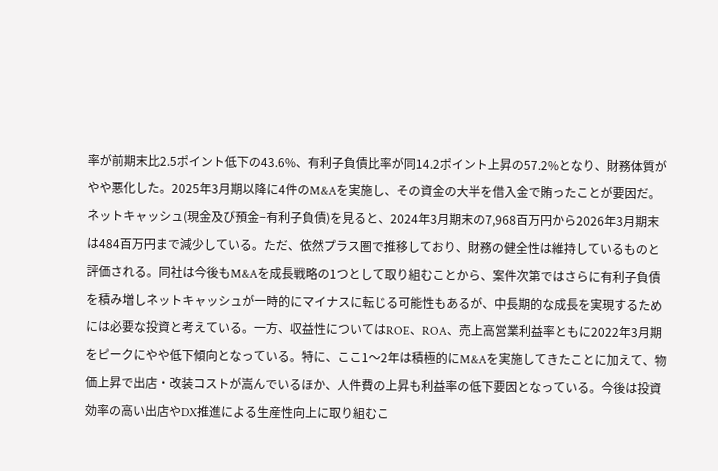率が前期末比2.5ポイント低下の43.6%、有利子負債比率が同14.2ポイント上昇の57.2%となり、財務体質がやや悪化した。2025年3月期以降に4件のM&Aを実施し、その資金の大半を借入金で賄ったことが要因だ。ネットキャッシュ(現金及び預金−有利子負債)を見ると、2024年3月期末の7,968百万円から2026年3月期末は484百万円まで減少している。ただ、依然プラス圏で推移しており、財務の健全性は維持しているものと評価される。同社は今後もM&Aを成長戦略の1つとして取り組むことから、案件次第ではさらに有利子負債を積み増しネットキャッシュが一時的にマイナスに転じる可能性もあるが、中長期的な成長を実現するためには必要な投資と考えている。一方、収益性についてはROE、ROA、売上高営業利益率ともに2022年3月期をピークにやや低下傾向となっている。特に、ここ1〜2年は積極的にM&Aを実施してきたことに加えて、物価上昇で出店・改装コストが嵩んでいるほか、人件費の上昇も利益率の低下要因となっている。今後は投資効率の高い出店やDX推進による生産性向上に取り組むこ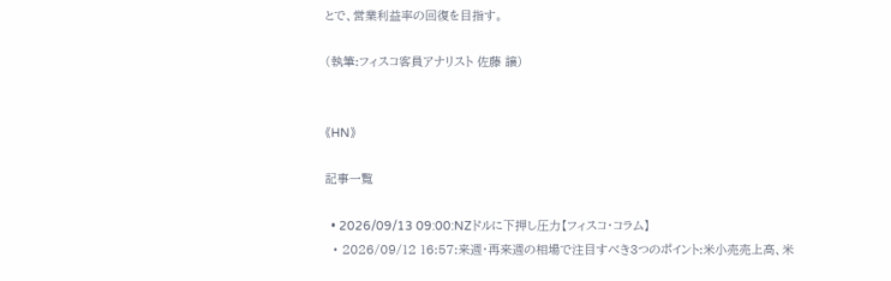とで、営業利益率の回復を目指す。

(執筆:フィスコ客員アナリスト 佐藤 譲)


《HN》

記事一覧

  • 2026/09/13 09:00:NZドルに下押し圧力【フィスコ・コラム】
  • 2026/09/12 16:57:来週・再来週の相場で注目すべき3つのポイント:米小売売上高、米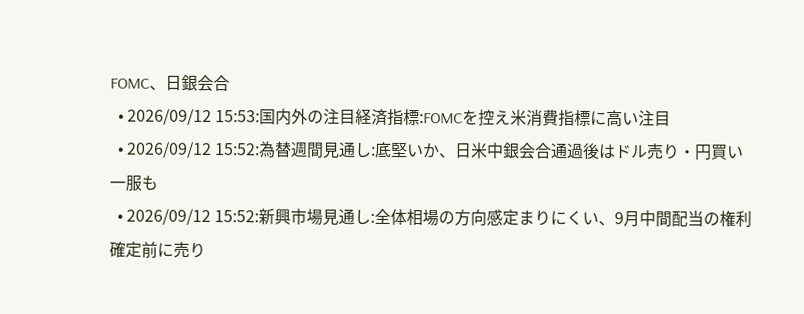FOMC、日銀会合
  • 2026/09/12 15:53:国内外の注目経済指標:FOMCを控え米消費指標に高い注目
  • 2026/09/12 15:52:為替週間見通し:底堅いか、日米中銀会合通過後はドル売り・円買い一服も
  • 2026/09/12 15:52:新興市場見通し:全体相場の方向感定まりにくい、9月中間配当の権利確定前に売り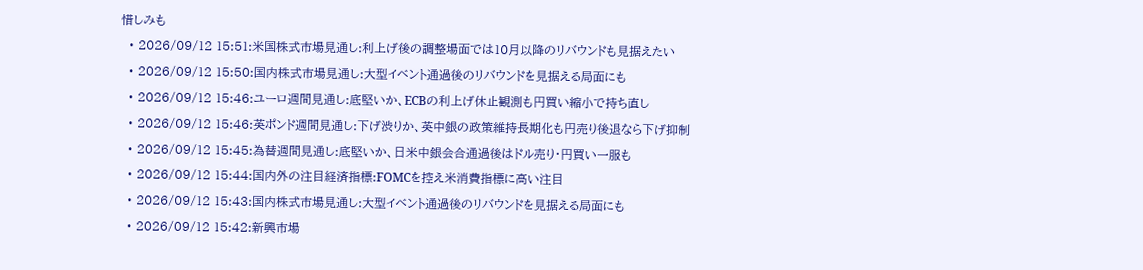惜しみも
  • 2026/09/12 15:51:米国株式市場見通し:利上げ後の調整場面では10月以降のリバウンドも見据えたい
  • 2026/09/12 15:50:国内株式市場見通し:大型イベント通過後のリバウンドを見据える局面にも
  • 2026/09/12 15:46:ユーロ週間見通し:底堅いか、ECBの利上げ休止観測も円買い縮小で持ち直し
  • 2026/09/12 15:46:英ポンド週間見通し:下げ渋りか、英中銀の政策維持長期化も円売り後退なら下げ抑制
  • 2026/09/12 15:45:為替週間見通し:底堅いか、日米中銀会合通過後はドル売り・円買い一服も
  • 2026/09/12 15:44:国内外の注目経済指標:FOMCを控え米消費指標に高い注目
  • 2026/09/12 15:43:国内株式市場見通し:大型イベント通過後のリバウンドを見据える局面にも
  • 2026/09/12 15:42:新興市場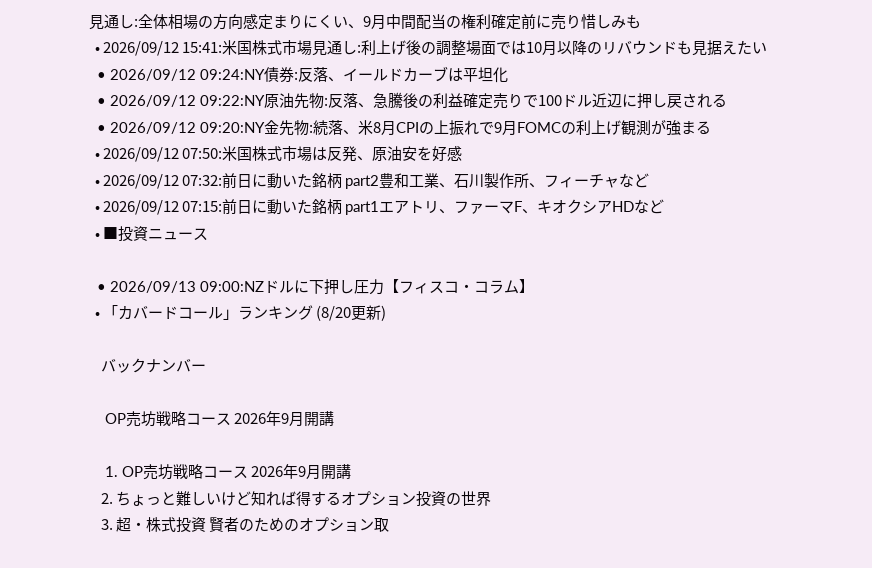見通し:全体相場の方向感定まりにくい、9月中間配当の権利確定前に売り惜しみも
  • 2026/09/12 15:41:米国株式市場見通し:利上げ後の調整場面では10月以降のリバウンドも見据えたい
  • 2026/09/12 09:24:NY債券:反落、イールドカーブは平坦化
  • 2026/09/12 09:22:NY原油先物:反落、急騰後の利益確定売りで100ドル近辺に押し戻される
  • 2026/09/12 09:20:NY金先物:続落、米8月CPIの上振れで9月FOMCの利上げ観測が強まる
  • 2026/09/12 07:50:米国株式市場は反発、原油安を好感
  • 2026/09/12 07:32:前日に動いた銘柄 part2豊和工業、石川製作所、フィーチャなど
  • 2026/09/12 07:15:前日に動いた銘柄 part1エアトリ、ファーマF、キオクシアHDなど
  • ■投資ニュース

  • 2026/09/13 09:00:NZドルに下押し圧力【フィスコ・コラム】
  • 「カバードコール」ランキング (8/20更新)

    バックナンバー

    OP売坊戦略コース 2026年9月開講

    1. OP売坊戦略コース 2026年9月開講
    2. ちょっと難しいけど知れば得するオプション投資の世界
    3. 超・株式投資 賢者のためのオプション取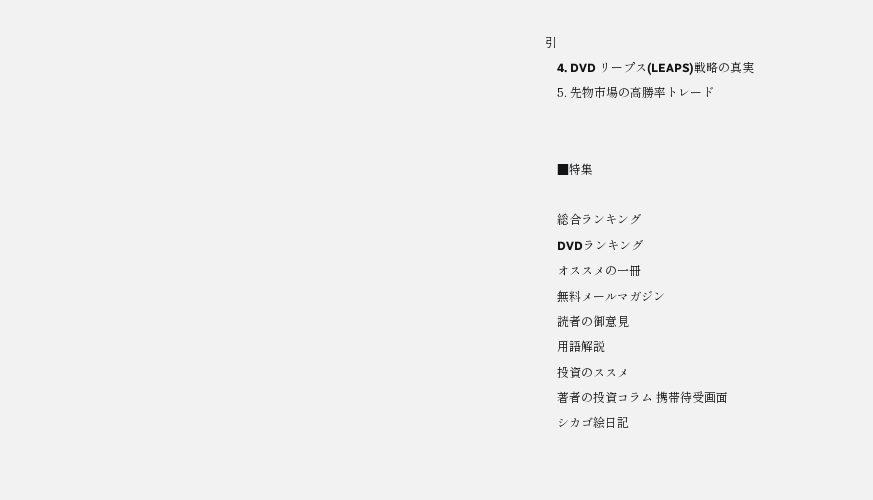引
    4. DVD リープス(LEAPS)戦略の真実
    5. 先物市場の高勝率トレード


    ■特集

    総合ランキング
    DVDランキング
    オススメの一冊
    無料メールマガジン
    読者の御意見
    用語解説
    投資のススメ
    著者の投資コラム 携帯待受画面
    シカゴ絵日記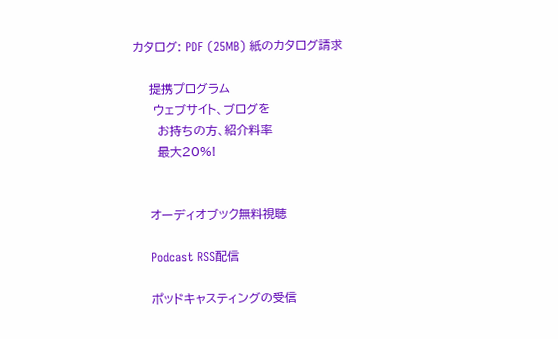カタログ: PDF (25MB) 紙のカタログ請求

    提携プログラム
     ウェブサイト、ブログを
      お持ちの方、紹介料率
      最大20%!


    オーディオブック無料視聴

    Podcast RSS配信

    ポッドキャスティングの受信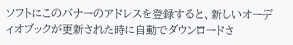ソフトにこのバナーのアドレスを登録すると、新しいオーディオブックが更新された時に自動でダウンロードさ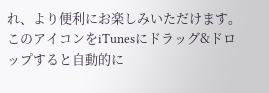れ、より便利にお楽しみいただけます。このアイコンをiTunesにドラッグ&ドロップすると自動的に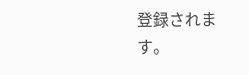登録されます。